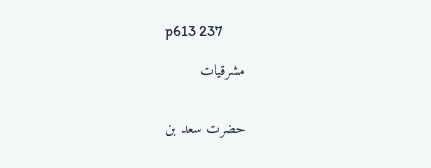p613 237

مشرقیات


حضرت سعد بن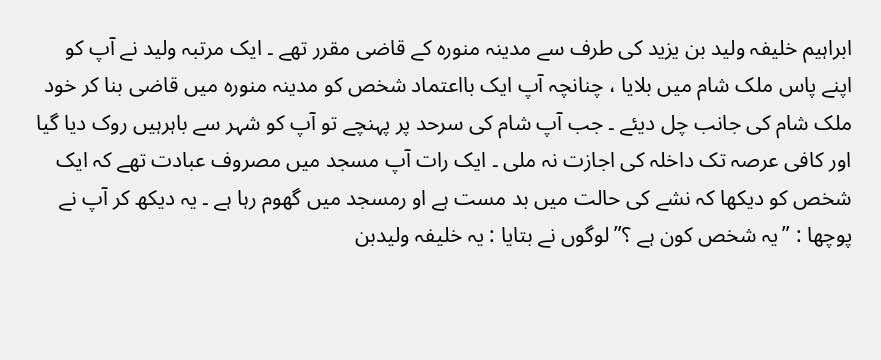ابراہیم خلیفہ ولید بن یزید کی طرف سے مدینہ منورہ کے قاضی مقرر تھے ۔ ایک مرتبہ ولید نے آپ کو اپنے پاس ملک شام میں بلایا ، چنانچہ آپ ایک بااعتماد شخص کو مدینہ منورہ میں قاضی بنا کر خود ملک شام کی جانب چل دیئے ۔ جب آپ شام کی سرحد پر پہنچے تو آپ کو شہر سے باہرہیں روک دیا گیا اور کافی عرصہ تک داخلہ کی اجازت نہ ملی ۔ ایک رات آپ مسجد میں مصروف عبادت تھے کہ ایک شخص کو دیکھا کہ نشے کی حالت میں بد مست ہے او رمسجد میں گھوم رہا ہے ۔ یہ دیکھ کر آپ نے پوچھا : ”یہ شخص کون ہے ؟” لوگوں نے بتایا : یہ خلیفہ ولیدبن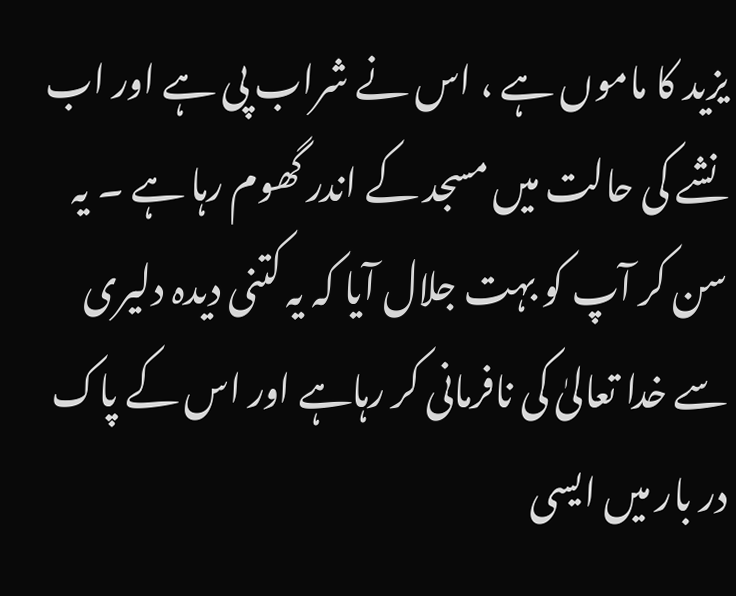یزید کا ماموں ہے ، اس نے شراب پی ہے اور اب نشے کی حالت میں مسجد کے اندر گھوم رہا ہے ۔ یہ سن کر آپ کو بہت جلال آیا کہ یہ کتنی دیدہ دلیری سے خدا تعالیٰ کی نافرمانی کر رہاہے اور اس کے پاک در بار میں ایسی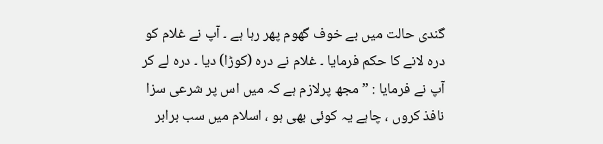گندی حالت میں بے خوف گھوم پھر رہا ہے ۔ آپ نے غلام کو درہ لانے کا حکم فرمایا ۔ غلام نے درہ (کوڑا) دیا ۔ درہ لے کر آپ نے فرمایا : ”مجھ پرلازم ہے کہ میں اس پر شرعی سزا نافذ کروں ، چاہے یہ کوئی بھی ہو ، اسلام میں سب برابر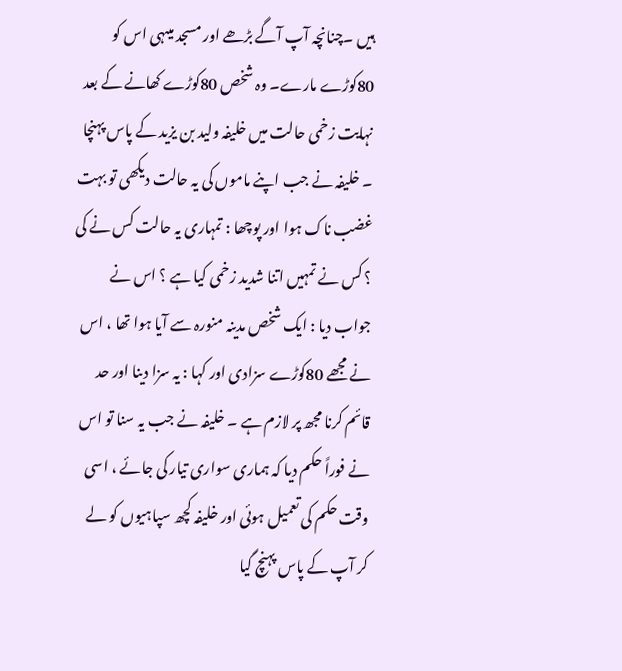ہیں ۔چنانچہ آپ آگے بڑھے اور مسجد میںہی اس کو 80کوڑے مارے۔ وہ شخص 80کوڑے کھانے کے بعد نہایت زخمی حالت میں خلیفہ ولید بن یزید کے پاس پہنچا ۔ خلیفہ نے جب اپنے ماموں کی یہ حالت دیکھی تو بہت غضب ناک ہوا اور پوچھا : تمہاری یہ حالت کس نے کی ؟ کس نے تمہیں اتنا شدید زخمی کیا ہے ؟ اس نے جواب دیا : ایک شخص مدینہ منورہ سے آیا ہوا تھا ، اس نے مجھے 80کوڑے سزادی اور کہا : یہ سزا دینا اور حد قائم کرنا مجھ پر لازم ہے ۔ خلیفہ نے جب یہ سنا تو اس نے فوراً حکم دیا کہ ہماری سواری تیار کی جائے ، اسی وقت حکم کی تعمیل ہوئی اور خلیفہ کچھ سپاہیوں کو لے کر آپ کے پاس پہنچ گیا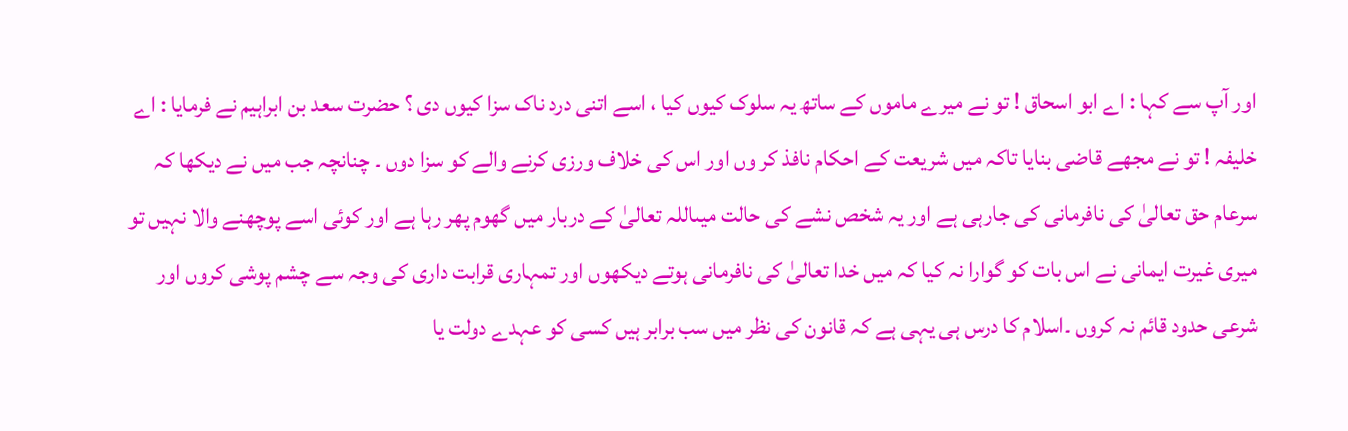اور آپ سے کہا : اے ابو اسحاق ! تو نے میرے ماموں کے ساتھ یہ سلوک کیوں کیا ، اسے اتنی درد ناک سزا کیوں دی ؟ حضرت سعد بن ابراہیم نے فرمایا : اے خلیفہ ! تو نے مجھے قاضی بنایا تاکہ میں شریعت کے احکام نافذ کر وں اور اس کی خلاف ورزی کرنے والے کو سزا دوں ۔ چنانچہ جب میں نے دیکھا کہ سرعام حق تعالیٰ کی نافرمانی کی جارہی ہے اور یہ شخص نشے کی حالت میںاللہ تعالیٰ کے دربار میں گھوم پھر رہا ہے اور کوئی اسے پوچھنے والا نہیں تو میری غیرت ایمانی نے اس بات کو گوارا نہ کیا کہ میں خدا تعالیٰ کی نافرمانی ہوتے دیکھوں اور تمہاری قرابت داری کی وجہ سے چشم پوشی کروں اور شرعی حدود قائم نہ کروں ۔اسلام کا درس ہی یہی ہے کہ قانون کی نظر میں سب برابر ہیں کسی کو عہدے دولت یا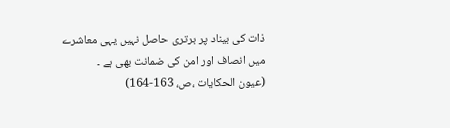ذات کی بیناد پر برتری حاصل نہیں یہی معاشرے میں انصاف اور امن کی ضمانت بھی ہے ۔
(عیون الحکایات ،ص، 163-164)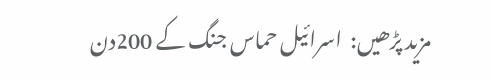مزید پڑھیں:  اسرائیل حماس جنگ کے 200دن